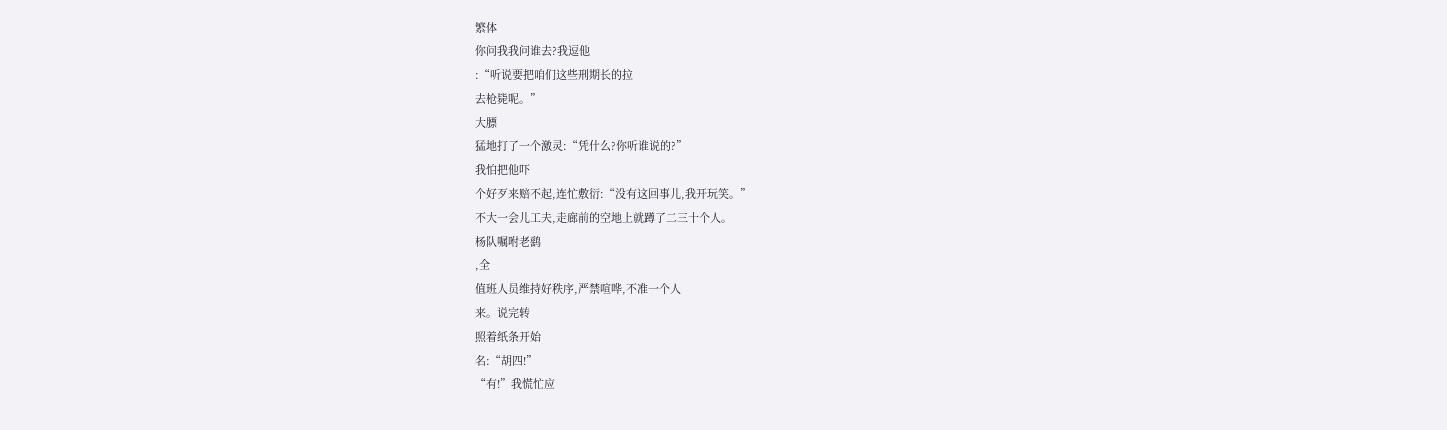繁体
你问我我问谁去?我逗他
:“听说要把咱们这些刑期长的拉
去枪毙呢。”
大膘
猛地打了一个激灵:“凭什么?你听谁说的?”
我怕把他吓
个好歹来赔不起,连忙敷衍:“没有这回事儿,我开玩笑。”
不大一会儿工夫,走廊前的空地上就蹲了二三十个人。
杨队嘱咐老鹞
,全
值班人员维持好秩序,严禁喧哗,不准一个人
来。说完转
照着纸条开始
名:“胡四!”
“有!”我慌忙应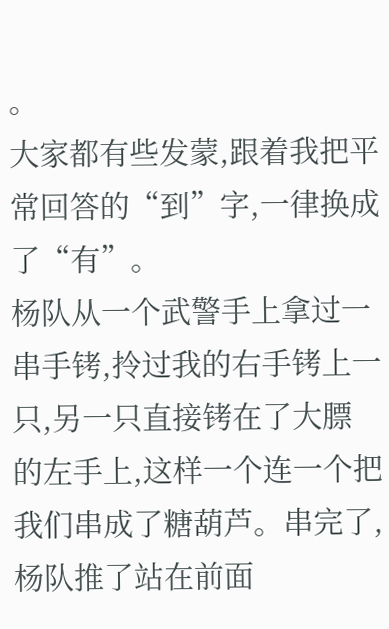。
大家都有些发蒙,跟着我把平常回答的“到”字,一律换成了“有”。
杨队从一个武警手上拿过一串手铐,拎过我的右手铐上一只,另一只直接铐在了大膘
的左手上,这样一个连一个把我们串成了糖葫芦。串完了,杨队推了站在前面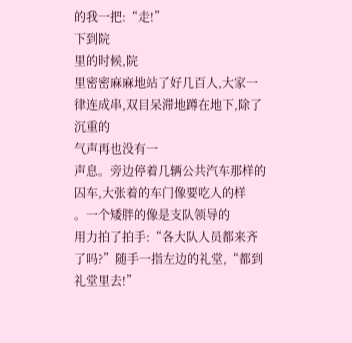的我一把:“走!”
下到院
里的时候,院
里密密麻麻地站了好几百人,大家一律连成串,双目呆滞地蹲在地下,除了沉重的
气声再也没有一
声息。旁边停着几辆公共汽车那样的囚车,大张着的车门像要吃人的样
。一个矮胖的像是支队领导的
用力拍了拍手:“各大队人员都来齐了吗?”随手一指左边的礼堂,“都到礼堂里去!”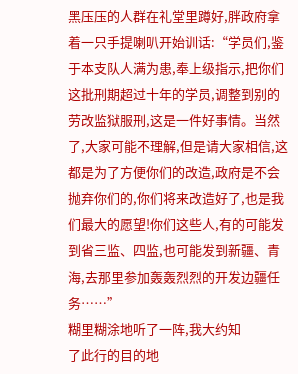黑压压的人群在礼堂里蹲好,胖政府拿着一只手提喇叭开始训话:“学员们,鉴于本支队人满为患,奉上级指示,把你们这批刑期超过十年的学员,调整到别的劳改监狱服刑,这是一件好事情。当然了,大家可能不理解,但是请大家相信,这都是为了方便你们的改造,政府是不会抛弃你们的,你们将来改造好了,也是我们最大的愿望!你们这些人,有的可能发到省三监、四监,也可能发到新疆、青海,去那里参加轰轰烈烈的开发边疆任务……”
糊里糊涂地听了一阵,我大约知
了此行的目的地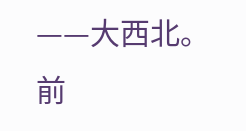——大西北。前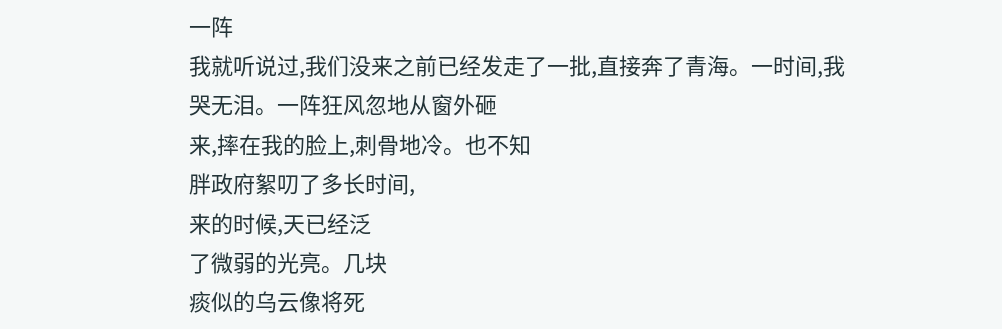一阵
我就听说过,我们没来之前已经发走了一批,直接奔了青海。一时间,我
哭无泪。一阵狂风忽地从窗外砸
来,摔在我的脸上,刺骨地冷。也不知
胖政府絮叨了多长时间,
来的时候,天已经泛
了微弱的光亮。几块
痰似的乌云像将死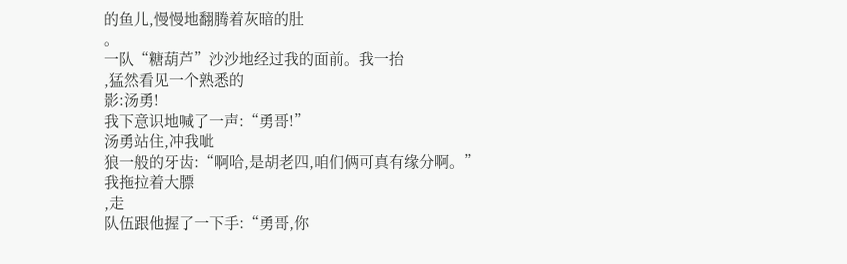的鱼儿,慢慢地翻腾着灰暗的肚
。
一队“糖葫芦”沙沙地经过我的面前。我一抬
,猛然看见一个熟悉的
影:汤勇!
我下意识地喊了一声:“勇哥!”
汤勇站住,冲我呲
狼一般的牙齿:“啊哈,是胡老四,咱们俩可真有缘分啊。”
我拖拉着大膘
,走
队伍跟他握了一下手:“勇哥,你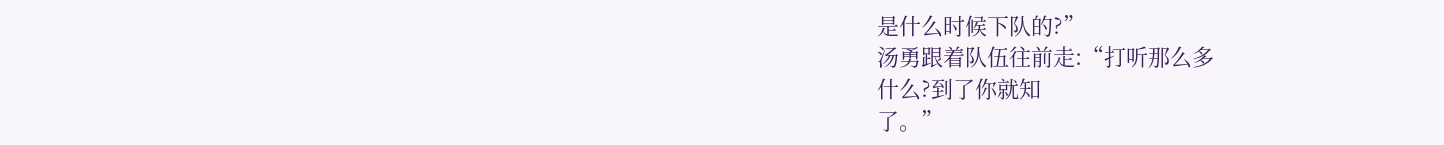是什么时候下队的?”
汤勇跟着队伍往前走:“打听那么多
什么?到了你就知
了。”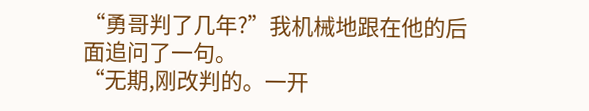“勇哥判了几年?”我机械地跟在他的后面追问了一句。
“无期,刚改判的。一开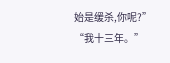始是缓杀,你呢?”
“我十三年。”